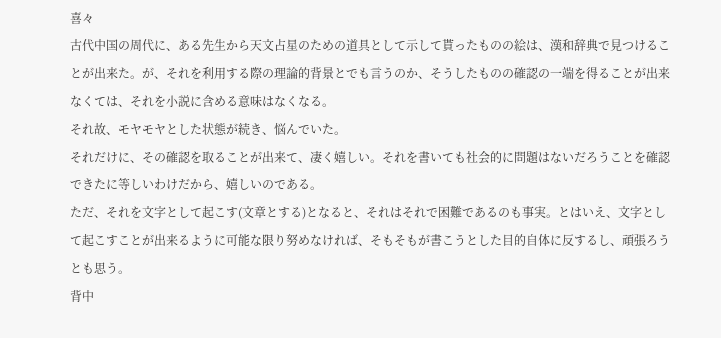喜々
古代中国の周代に、ある先生から天文占星のための道具として示して貰ったものの絵は、漢和辞典で見つけることが出来た。が、それを利用する際の理論的背景とでも言うのか、そうしたものの確認の一端を得ることが出来なくては、それを小説に含める意味はなくなる。
それ故、モヤモヤとした状態が続き、悩んでいた。
それだけに、その確認を取ることが出来て、凄く嬉しい。それを書いても社会的に問題はないだろうことを確認できたに等しいわけだから、嬉しいのである。
ただ、それを文字として起こす(文章とする)となると、それはそれで困難であるのも事実。とはいえ、文字として起こすことが出来るように可能な限り努めなければ、そもそもが書こうとした目的自体に反するし、頑張ろうとも思う。
背中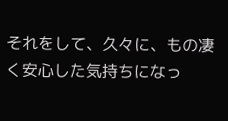それをして、久々に、もの凄く安心した気持ちになっ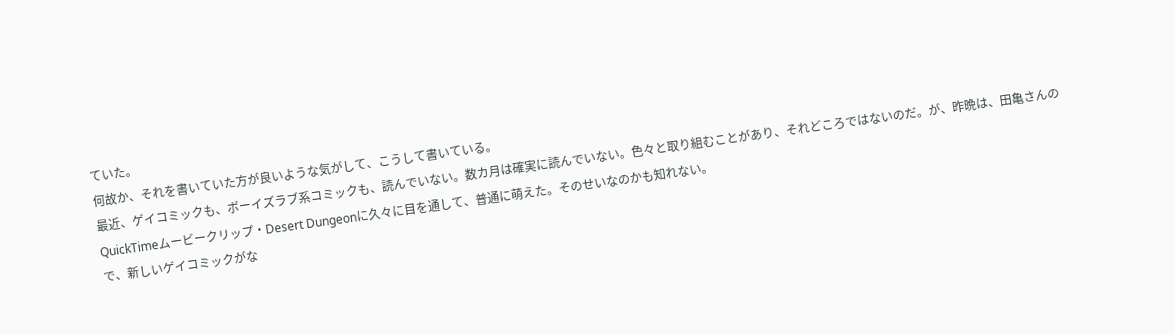ていた。
何故か、それを書いていた方が良いような気がして、こうして書いている。
最近、ゲイコミックも、ボーイズラブ系コミックも、読んでいない。数カ月は確実に読んでいない。色々と取り組むことがあり、それどころではないのだ。が、昨晩は、田亀さんのQuickTimeムービークリップ・Desert Dungeonに久々に目を通して、普通に萌えた。そのせいなのかも知れない。
で、新しいゲイコミックがな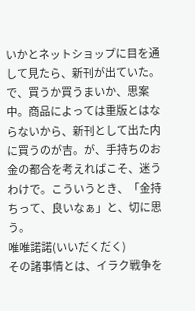いかとネットショップに目を通して見たら、新刊が出ていた。
で、買うか買うまいか、思案中。商品によっては重版とはならないから、新刊として出た内に買うのが吉。が、手持ちのお金の都合を考えればこそ、迷うわけで。こういうとき、「金持ちって、良いなぁ」と、切に思う。
唯唯諾諾(いいだくだく)
その諸事情とは、イラク戦争を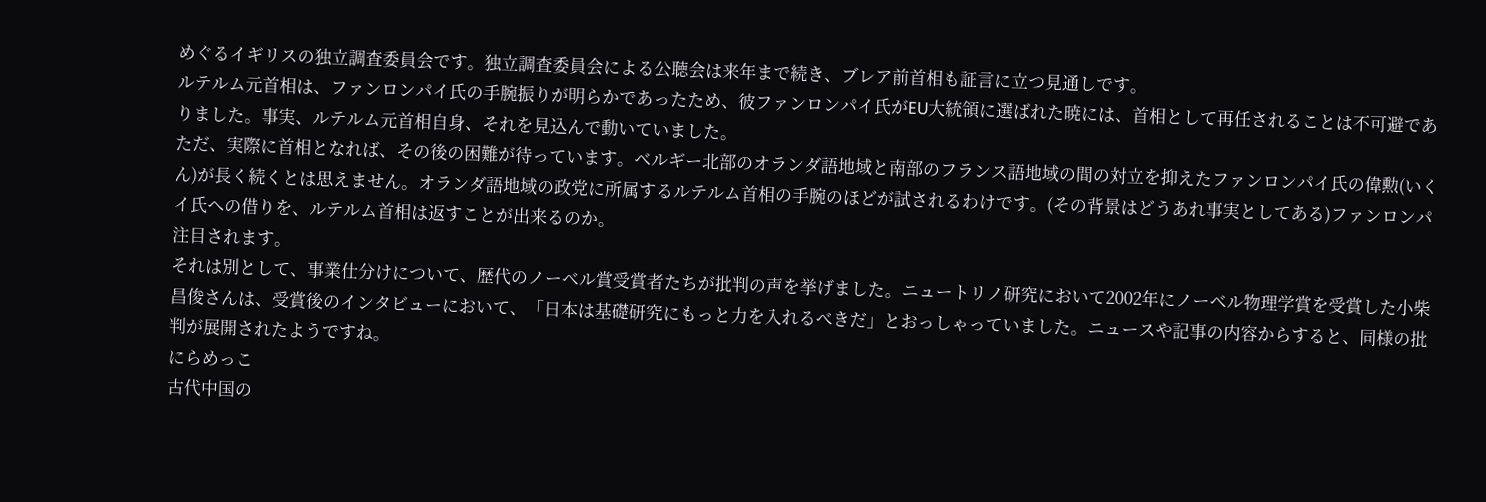めぐるイギリスの独立調査委員会です。独立調査委員会による公聴会は来年まで続き、ブレア前首相も証言に立つ見通しです。
ルテルム元首相は、ファンロンパイ氏の手腕振りが明らかであったため、彼ファンロンパイ氏がEU大統領に選ばれた暁には、首相として再任されることは不可避でありました。事実、ルテルム元首相自身、それを見込んで動いていました。
ただ、実際に首相となれば、その後の困難が待っています。ベルギー北部のオランダ語地域と南部のフランス語地域の間の対立を抑えたファンロンパイ氏の偉勲(いくん)が長く続くとは思えません。オランダ語地域の政党に所属するルテルム首相の手腕のほどが試されるわけです。(その背景はどうあれ事実としてある)ファンロンパイ氏への借りを、ルテルム首相は返すことが出来るのか。
注目されます。
それは別として、事業仕分けについて、歴代のノーベル賞受賞者たちが批判の声を挙げました。ニュートリノ研究において2002年にノーベル物理学賞を受賞した小柴昌俊さんは、受賞後のインタビューにおいて、「日本は基礎研究にもっと力を入れるべきだ」とおっしゃっていました。ニュースや記事の内容からすると、同様の批判が展開されたようですね。
にらめっこ
古代中国の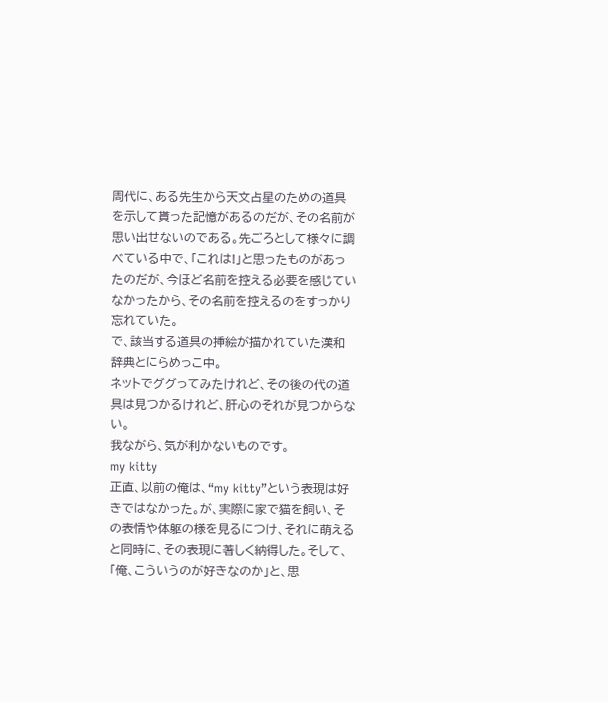周代に、ある先生から天文占星のための道具を示して貰った記憶があるのだが、その名前が思い出せないのである。先ごろとして様々に調べている中で、「これは!」と思ったものがあったのだが、今ほど名前を控える必要を感じていなかったから、その名前を控えるのをすっかり忘れていた。
で、該当する道具の挿絵が描かれていた漢和辞典とにらめっこ中。
ネットでググってみたけれど、その後の代の道具は見つかるけれど、肝心のそれが見つからない。
我ながら、気が利かないものです。
my kitty
正直、以前の俺は、“my kitty”という表現は好きではなかった。が、実際に家で猫を飼い、その表情や体躯の様を見るにつけ、それに萌えると同時に、その表現に著しく納得した。そして、「俺、こういうのが好きなのか」と、思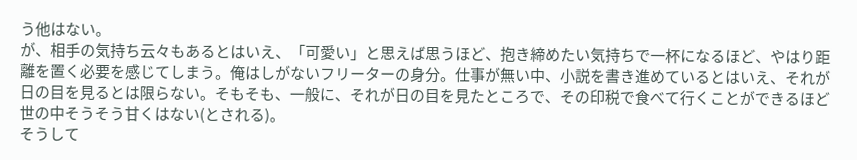う他はない。
が、相手の気持ち云々もあるとはいえ、「可愛い」と思えば思うほど、抱き締めたい気持ちで一杯になるほど、やはり距離を置く必要を感じてしまう。俺はしがないフリーターの身分。仕事が無い中、小説を書き進めているとはいえ、それが日の目を見るとは限らない。そもそも、一般に、それが日の目を見たところで、その印税で食べて行くことができるほど世の中そうそう甘くはない(とされる)。
そうして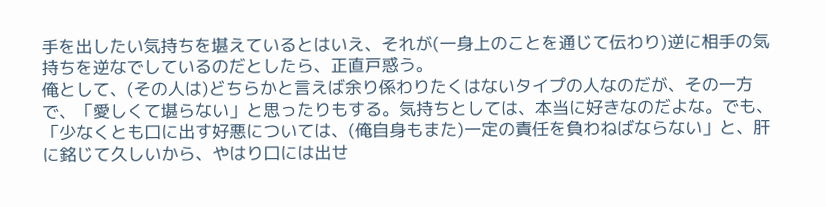手を出したい気持ちを堪えているとはいえ、それが(一身上のことを通じて伝わり)逆に相手の気持ちを逆なでしているのだとしたら、正直戸惑う。
俺として、(その人は)どちらかと言えば余り係わりたくはないタイプの人なのだが、その一方で、「愛しくて堪らない」と思ったりもする。気持ちとしては、本当に好きなのだよな。でも、「少なくとも口に出す好悪については、(俺自身もまた)一定の責任を負わねばならない」と、肝に銘じて久しいから、やはり口には出せ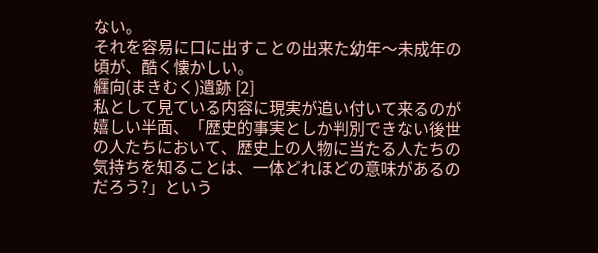ない。
それを容易に口に出すことの出来た幼年〜未成年の頃が、酷く懐かしい。
纒向(まきむく)遺跡 [2]
私として見ている内容に現実が追い付いて来るのが嬉しい半面、「歴史的事実としか判別できない後世の人たちにおいて、歴史上の人物に当たる人たちの気持ちを知ることは、一体どれほどの意味があるのだろう?」という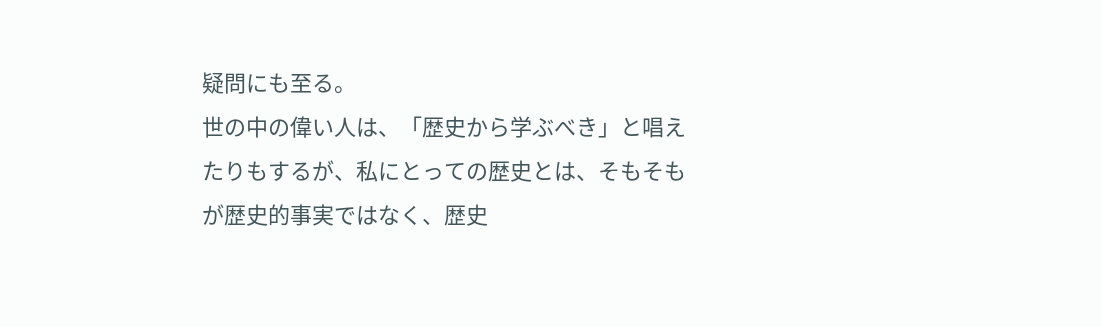疑問にも至る。
世の中の偉い人は、「歴史から学ぶべき」と唱えたりもするが、私にとっての歴史とは、そもそもが歴史的事実ではなく、歴史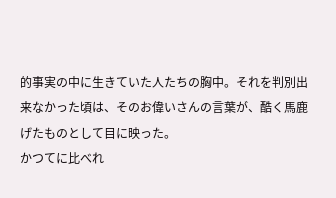的事実の中に生きていた人たちの胸中。それを判別出来なかった頃は、そのお偉いさんの言葉が、酷く馬鹿げたものとして目に映った。
かつてに比べれ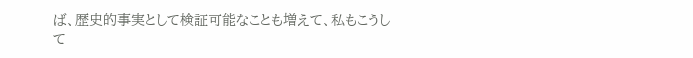ば、歴史的事実として検証可能なことも増えて、私もこうして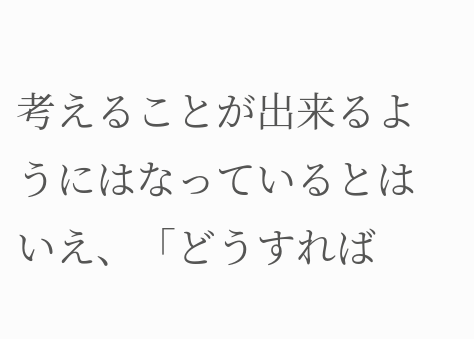考えることが出来るようにはなっているとはいえ、「どうすれば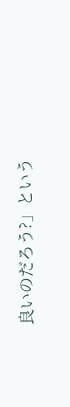良いのだろう?」という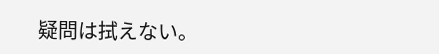疑問は拭えない。